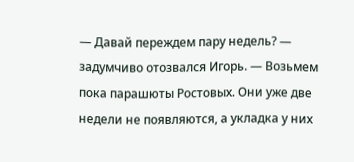— Давай переждем пару недель? — задумчиво отозвался Игорь. — Возьмем пока парашюты Ростовых. Они уже две недели не появляются, а укладка у них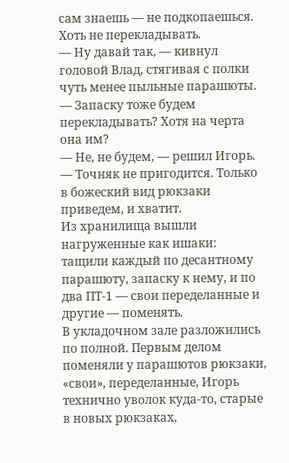сам знаешь — не подкопаешься. Хоть не перекладывать.
— Ну давай так, — кивнул головой Влад, стягивая с полки чуть менее пыльные парашюты. — Запаску тоже будем перекладывать? Хотя на черта она им?
— Не, не будем, — решил Игорь. — Точняк не пригодится. Только в божеский вид рюкзаки приведем, и хватит.
Из хранилища вышли нагруженные как ишаки: тащили каждый по десантному парашюту, запаску к нему, и по два ПТ-1 — свои переделанные и другие — поменять.
В укладочном зале разложились по полной. Первым делом поменяли у парашютов рюкзаки, «свои», переделанные, Игорь технично уволок куда-то, старые в новых рюкзаках,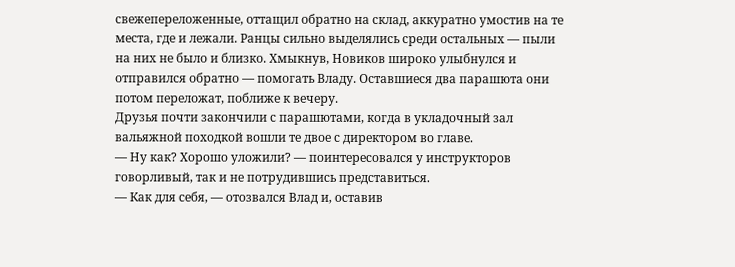свежепереложенные, оттащил обратно на склад, аккуратно умостив на те места, где и лежали. Ранцы сильно выделялись среди остальных — пыли на них не было и близко. Хмыкнув, Новиков широко улыбнулся и отправился обратно — помогать Владу. Оставшиеся два парашюта они потом переложат, поближе к вечеру.
Друзья почти закончили с парашютами, когда в укладочный зал вальяжной походкой вошли те двое с директором во главе.
— Ну как? Хорошо уложили? — поинтересовался у инструкторов говорливый, так и не потрудившись представиться.
— Как для себя, — отозвался Влад и, оставив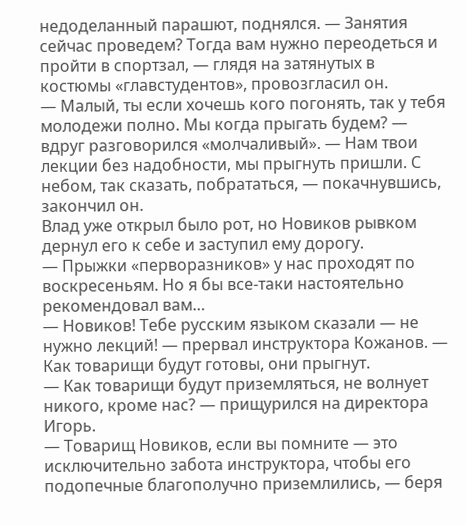недоделанный парашют, поднялся. — Занятия сейчас проведем? Тогда вам нужно переодеться и пройти в спортзал, — глядя на затянутых в костюмы «главстудентов», провозгласил он.
— Малый, ты если хочешь кого погонять, так у тебя молодежи полно. Мы когда прыгать будем? — вдруг разговорился «молчаливый». — Нам твои лекции без надобности, мы прыгнуть пришли. С небом, так сказать, побрататься, — покачнувшись, закончил он.
Влад уже открыл было рот, но Новиков рывком дернул его к себе и заступил ему дорогу.
— Прыжки «перворазников» у нас проходят по воскресеньям. Но я бы все-таки настоятельно рекомендовал вам…
— Новиков! Тебе русским языком сказали — не нужно лекций! — прервал инструктора Кожанов. — Как товарищи будут готовы, они прыгнут.
— Как товарищи будут приземляться, не волнует никого, кроме нас? — прищурился на директора Игорь.
— Товарищ Новиков, если вы помните — это исключительно забота инструктора, чтобы его подопечные благополучно приземлились, — беря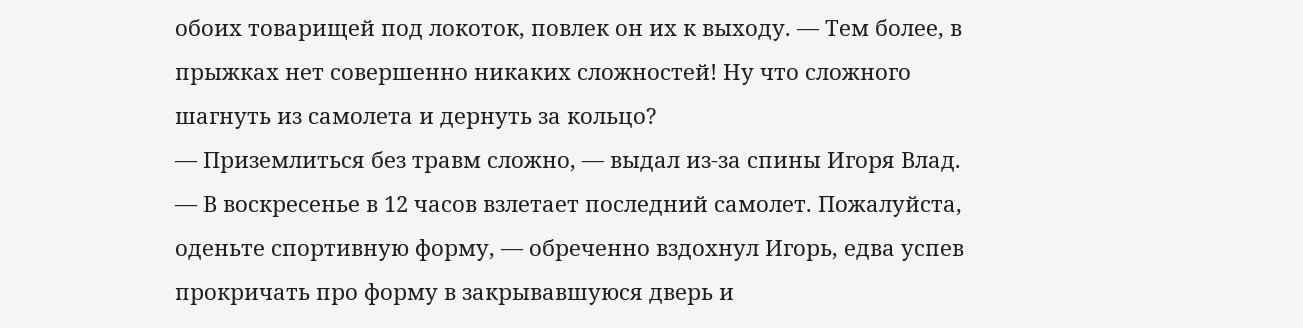обоих товарищей под локоток, повлек он их к выходу. — Тем более, в прыжках нет совершенно никаких сложностей! Ну что сложного шагнуть из самолета и дернуть за кольцо?
— Приземлиться без травм сложно, — выдал из-за спины Игоря Влад.
— В воскресенье в 12 часов взлетает последний самолет. Пожалуйста, оденьте спортивную форму, — обреченно вздохнул Игорь, едва успев прокричать про форму в закрывавшуюся дверь и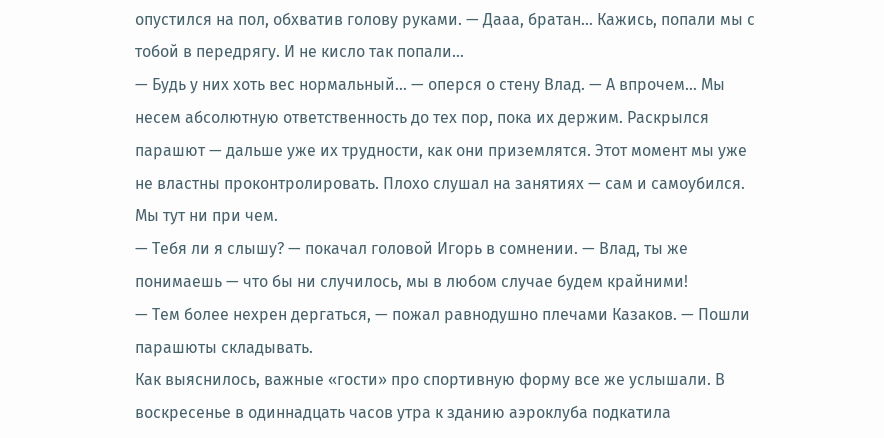опустился на пол, обхватив голову руками. — Дааа, братан… Кажись, попали мы с тобой в передрягу. И не кисло так попали…
— Будь у них хоть вес нормальный… — оперся о стену Влад. — А впрочем… Мы несем абсолютную ответственность до тех пор, пока их держим. Раскрылся парашют — дальше уже их трудности, как они приземлятся. Этот момент мы уже не властны проконтролировать. Плохо слушал на занятиях — сам и самоубился. Мы тут ни при чем.
— Тебя ли я слышу? — покачал головой Игорь в сомнении. — Влад, ты же понимаешь — что бы ни случилось, мы в любом случае будем крайними!
— Тем более нехрен дергаться, — пожал равнодушно плечами Казаков. — Пошли парашюты складывать.
Как выяснилось, важные «гости» про спортивную форму все же услышали. В воскресенье в одиннадцать часов утра к зданию аэроклуба подкатила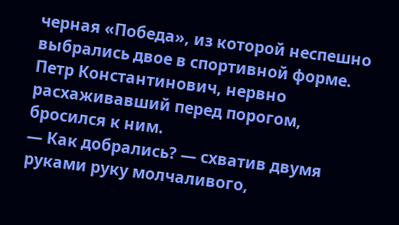черная «Победа», из которой неспешно выбрались двое в спортивной форме. Петр Константинович, нервно расхаживавший перед порогом, бросился к ним.
— Как добрались? — схватив двумя руками руку молчаливого,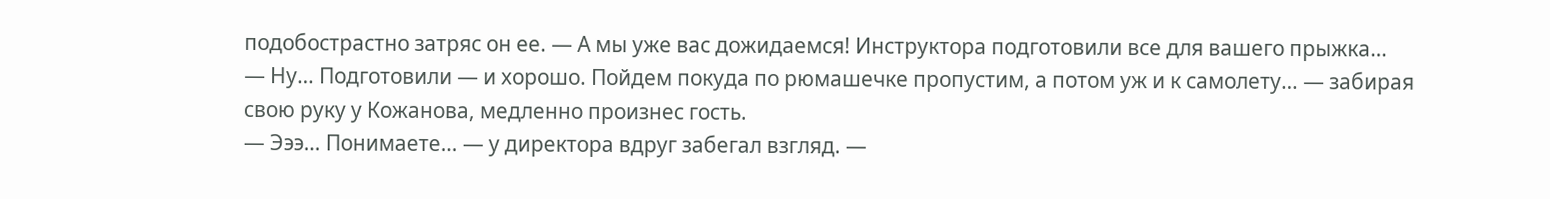подобострастно затряс он ее. — А мы уже вас дожидаемся! Инструктора подготовили все для вашего прыжка…
— Ну… Подготовили — и хорошо. Пойдем покуда по рюмашечке пропустим, а потом уж и к самолету… — забирая свою руку у Кожанова, медленно произнес гость.
— Эээ… Понимаете… — у директора вдруг забегал взгляд. —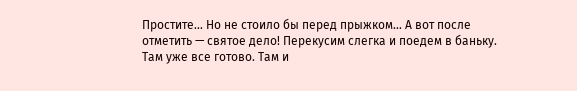Простите… Но не стоило бы перед прыжком… А вот после отметить — святое дело! Перекусим слегка и поедем в баньку. Там уже все готово. Там и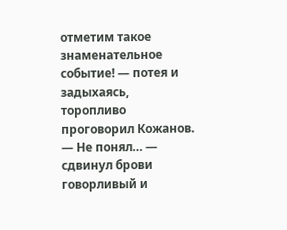отметим такое знаменательное событие! — потея и задыхаясь, торопливо проговорил Кожанов.
— Не понял… — сдвинул брови говорливый и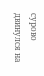сурово двинулся на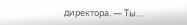директора. — Ты…